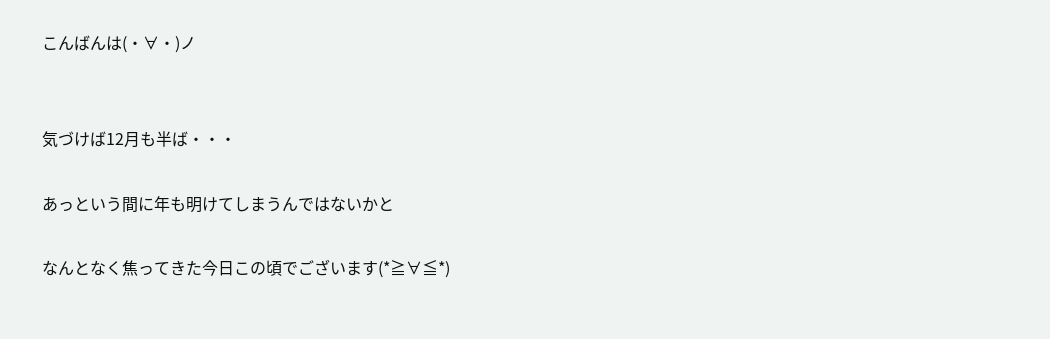こんばんは(・∀・)ノ


気づけば12月も半ば・・・

あっという間に年も明けてしまうんではないかと

なんとなく焦ってきた今日この頃でございます(*≧∀≦*)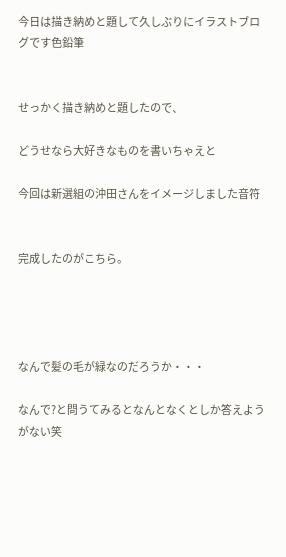今日は描き納めと題して久しぶりにイラストブログです色鉛筆


せっかく描き納めと題したので、

どうせなら大好きなものを書いちゃえと

今回は新選組の沖田さんをイメージしました音符


完成したのがこちら。




なんで髪の毛が緑なのだろうか・・・

なんで?と問うてみるとなんとなくとしか答えようがない笑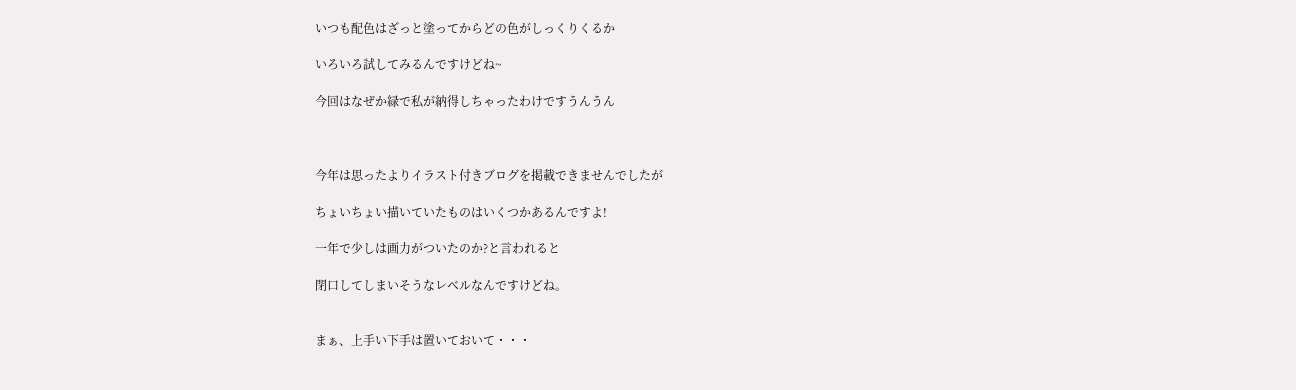いつも配色はざっと塗ってからどの色がしっくりくるか

いろいろ試してみるんですけどね~

今回はなぜか緑で私が納得しちゃったわけですうんうん



今年は思ったよりイラスト付きブログを掲載できませんでしたが

ちょいちょい描いていたものはいくつかあるんですよ!

一年で少しは画力がついたのか?と言われると

閉口してしまいそうなレベルなんですけどね。


まぁ、上手い下手は置いておいて・・・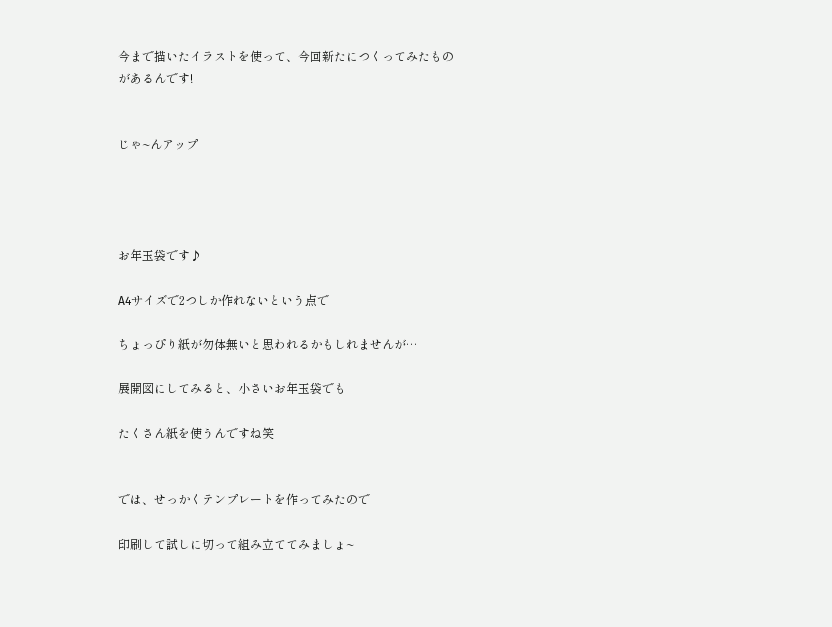今まで描いたイラストを使って、今回新たにつくってみたものがあるんです!


じゃ~んアップ




お年玉袋です♪

A4サイズで2つしか作れないという点で

ちょっぴり紙が勿体無いと思われるかもしれませんが…

展開図にしてみると、小さいお年玉袋でも

たくさん紙を使うんですね笑


では、せっかくテンプレートを作ってみたので

印刷して試しに切って組み立ててみましょ~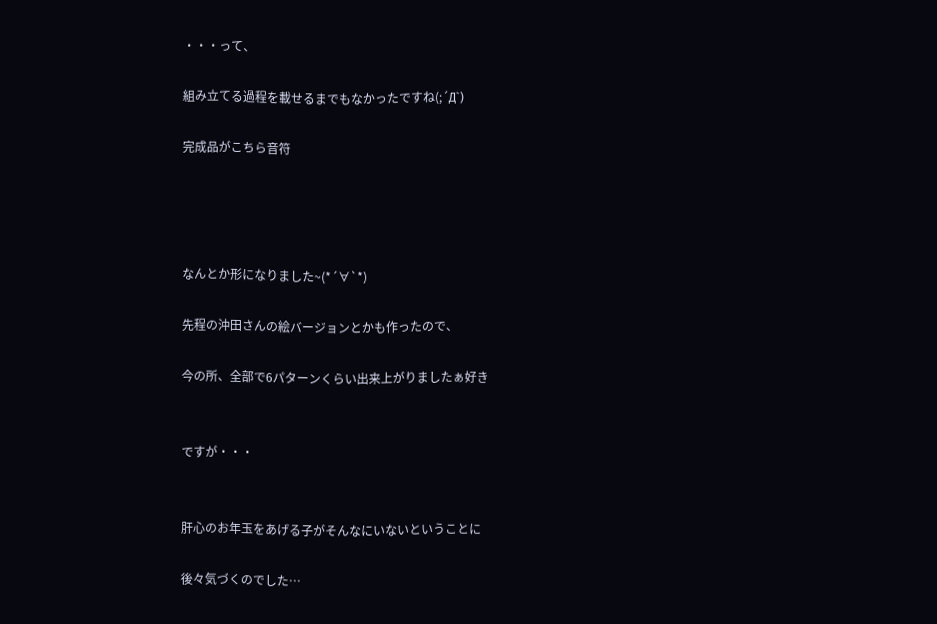・・・って、

組み立てる過程を載せるまでもなかったですね(;´Д`)

完成品がこちら音符




なんとか形になりました~(*´∀`*)

先程の沖田さんの絵バージョンとかも作ったので、

今の所、全部で6パターンくらい出来上がりましたぁ好き


ですが・・・


肝心のお年玉をあげる子がそんなにいないということに

後々気づくのでした…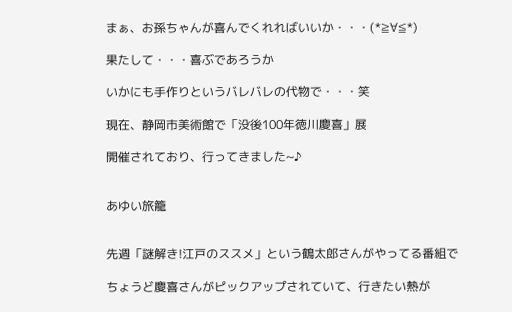まぁ、お孫ちゃんが喜んでくれればいいか・・・(*≧∀≦*)

果たして・・・喜ぶであろうか

いかにも手作りというバレバレの代物で・・・笑

現在、静岡市美術館で「没後100年徳川慶喜」展

開催されており、行ってきました~♪


あゆい旅籠


先週「謎解き!江戸のススメ」という鶴太郎さんがやってる番組で

ちょうど慶喜さんがピックアップされていて、行きたい熱が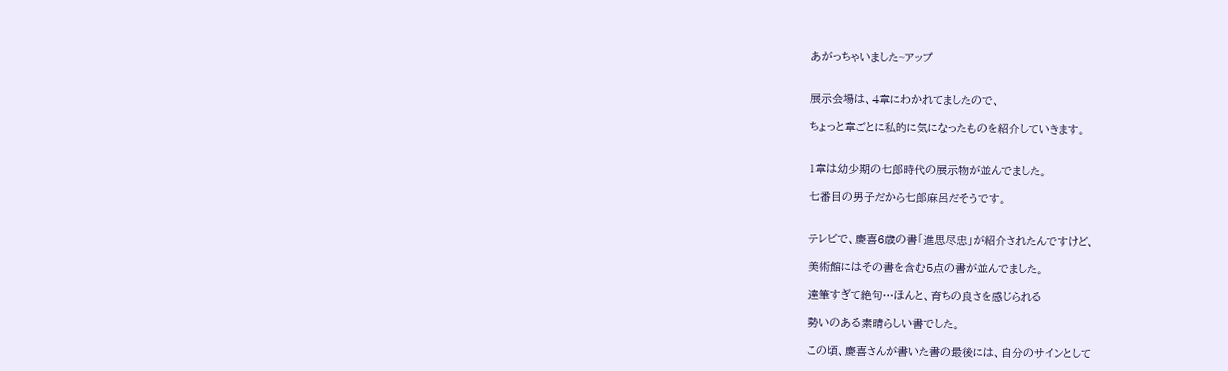あがっちゃいました~アップ


展示会場は、4章にわかれてましたので、

ちょっと章ごとに私的に気になったものを紹介していきます。


1章は幼少期の七郎時代の展示物が並んでました。

七番目の男子だから七郎麻呂だそうです。


テレビで、慶喜6歳の書「進思尽忠」が紹介されたんですけど、

美術館にはその書を含む5点の書が並んでました。

達筆すぎて絶句…ほんと、育ちの良さを感じられる

勢いのある素晴らしい書でした。

この頃、慶喜さんが書いた書の最後には、自分のサインとして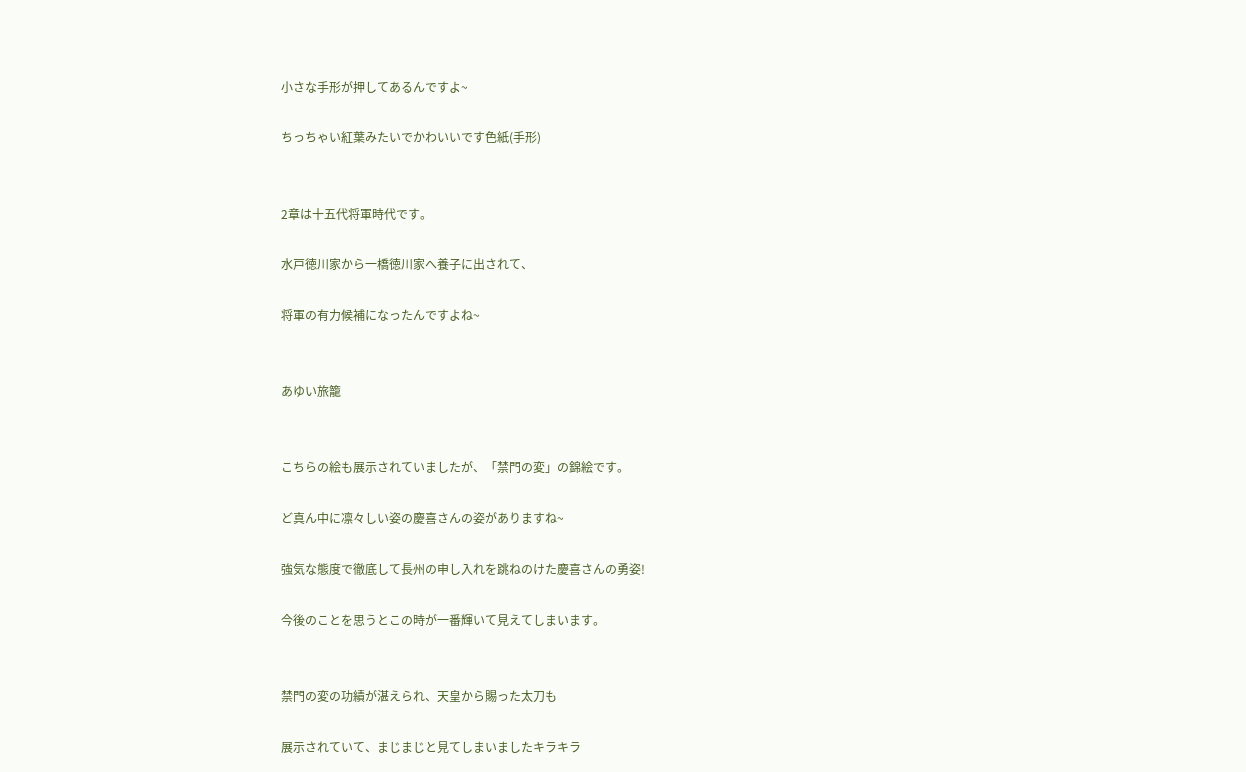小さな手形が押してあるんですよ~

ちっちゃい紅葉みたいでかわいいです色紙(手形)


2章は十五代将軍時代です。

水戸徳川家から一橋徳川家へ養子に出されて、

将軍の有力候補になったんですよね~


あゆい旅籠


こちらの絵も展示されていましたが、「禁門の変」の錦絵です。

ど真ん中に凛々しい姿の慶喜さんの姿がありますね~

強気な態度で徹底して長州の申し入れを跳ねのけた慶喜さんの勇姿!

今後のことを思うとこの時が一番輝いて見えてしまいます。


禁門の変の功績が湛えられ、天皇から賜った太刀も

展示されていて、まじまじと見てしまいましたキラキラ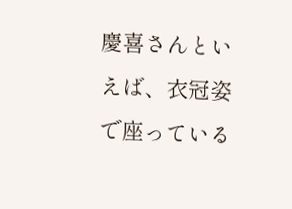慶喜さんといえば、衣冠姿で座っている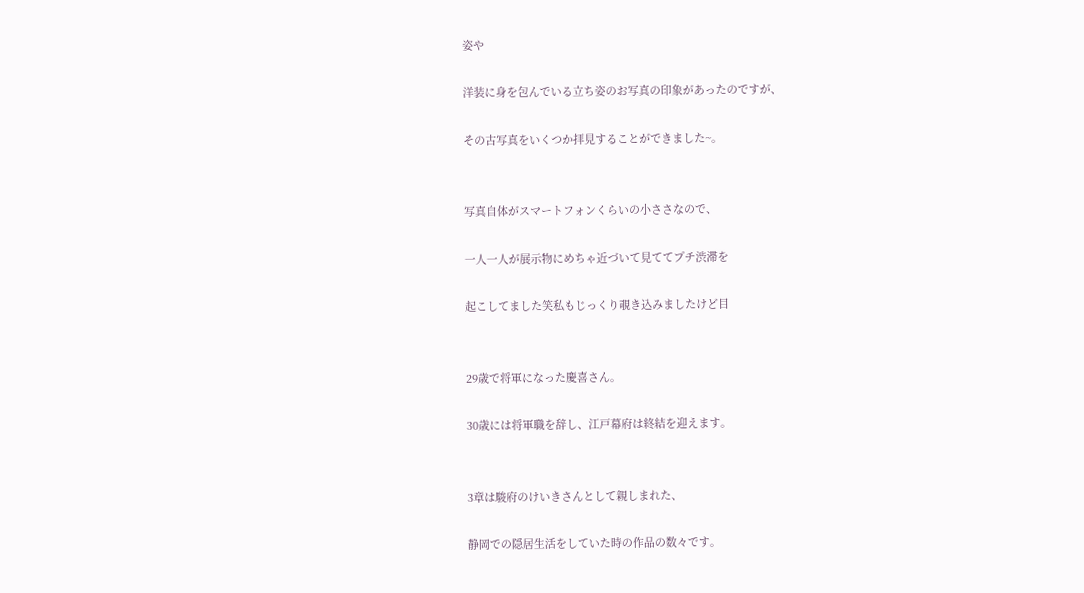姿や

洋装に身を包んでいる立ち姿のお写真の印象があったのですが、

その古写真をいくつか拝見することができました~。


写真自体がスマートフォンくらいの小ささなので、

一人一人が展示物にめちゃ近づいて見ててプチ渋滞を

起こしてました笑私もじっくり覗き込みましたけど目


29歳で将軍になった慶喜さん。

30歳には将軍職を辞し、江戸幕府は終結を迎えます。


3章は駿府のけいきさんとして親しまれた、

静岡での隠居生活をしていた時の作品の数々です。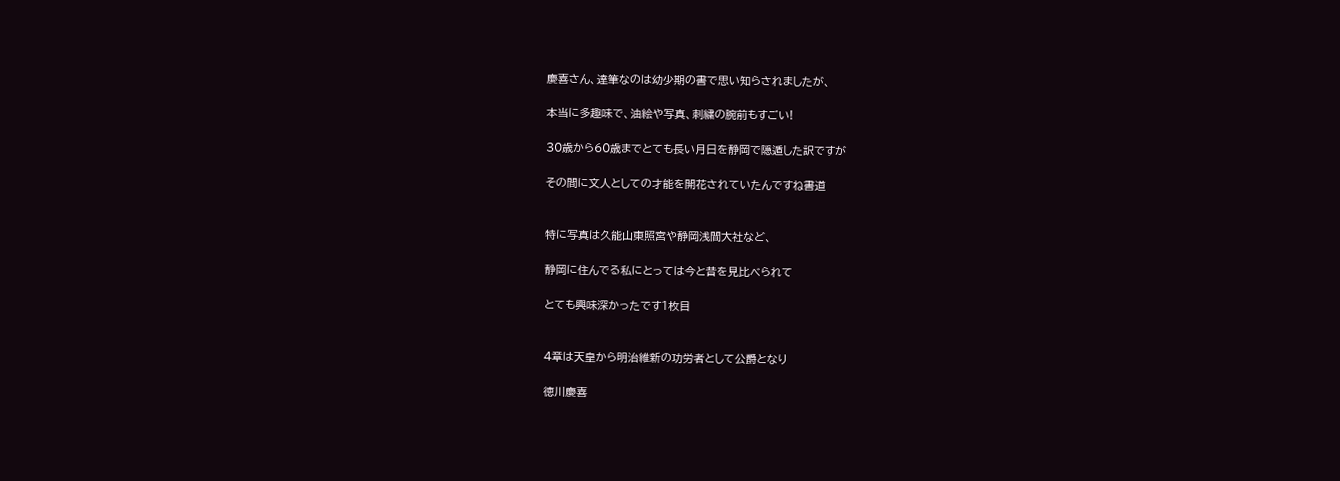慶喜さん、達筆なのは幼少期の書で思い知らされましたが、

本当に多趣味で、油絵や写真、刺繍の腕前もすごい!

30歳から60歳までとても長い月日を静岡で隠遁した訳ですが

その間に文人としての才能を開花されていたんですね書道


特に写真は久能山東照宮や静岡浅間大社など、

静岡に住んでる私にとっては今と昔を見比べられて

とても興味深かったです1枚目


4章は天皇から明治維新の功労者として公爵となり

徳川慶喜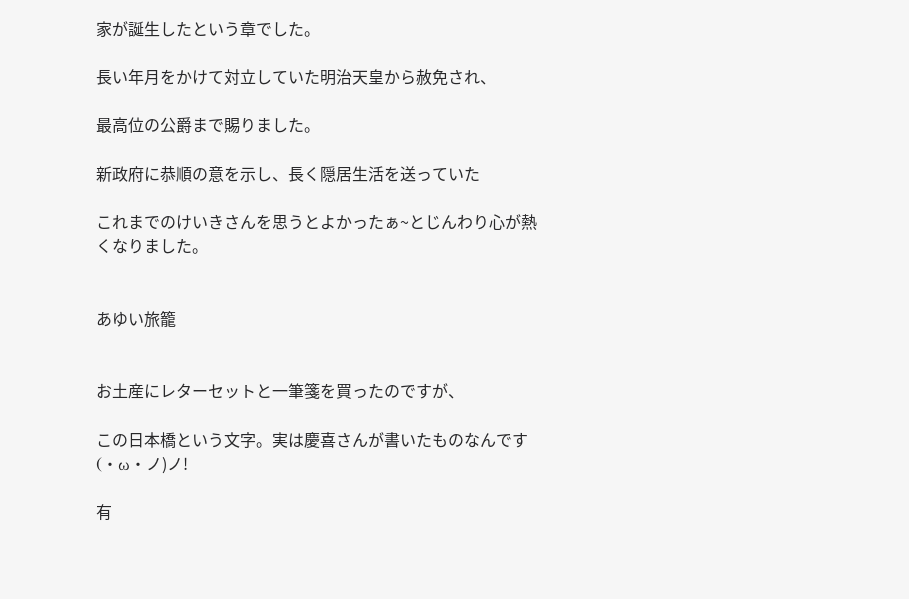家が誕生したという章でした。

長い年月をかけて対立していた明治天皇から赦免され、

最高位の公爵まで賜りました。

新政府に恭順の意を示し、長く隠居生活を送っていた

これまでのけいきさんを思うとよかったぁ~とじんわり心が熱くなりました。


あゆい旅籠


お土産にレターセットと一筆箋を買ったのですが、

この日本橋という文字。実は慶喜さんが書いたものなんです(・ω・ノ)ノ!

有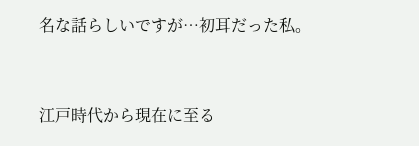名な話らしいですが…初耳だった私。


江戸時代から現在に至る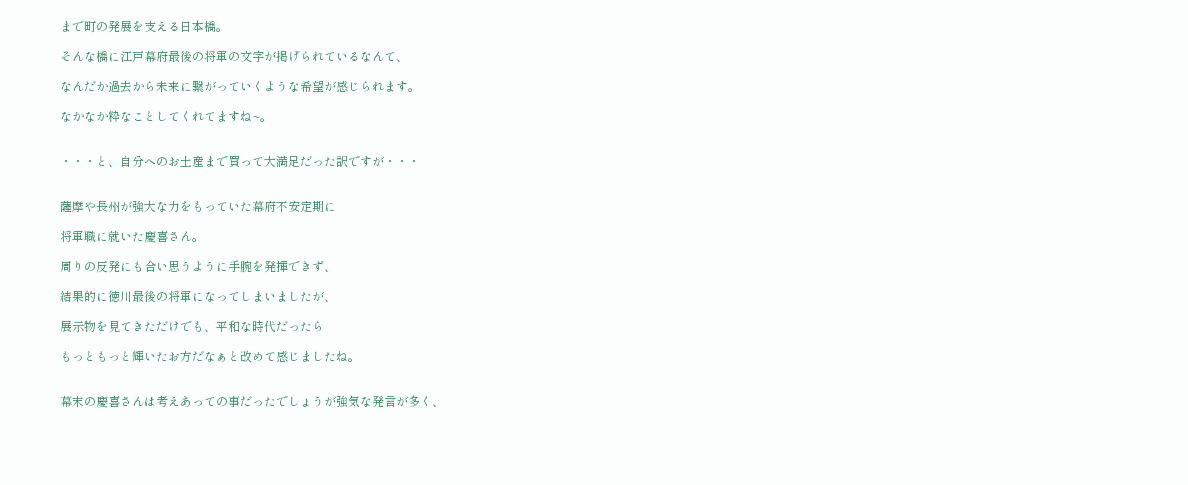まで町の発展を支える日本橋。

そんな橋に江戸幕府最後の将軍の文字が掲げられているなんて、

なんだか過去から未来に繋がっていくような希望が感じられます。

なかなか粋なことしてくれてますね~。


・・・と、自分へのお土産まで買って大満足だった訳ですが・・・


薩摩や長州が強大な力をもっていた幕府不安定期に

将軍職に就いた慶喜さん。

周りの反発にも合い思うように手腕を発揮できず、

結果的に徳川最後の将軍になってしまいましたが、

展示物を見てきただけでも、平和な時代だったら

もっともっと輝いたお方だなぁと改めて感じましたね。


幕末の慶喜さんは考えあっての事だったでしょうが強気な発言が多く、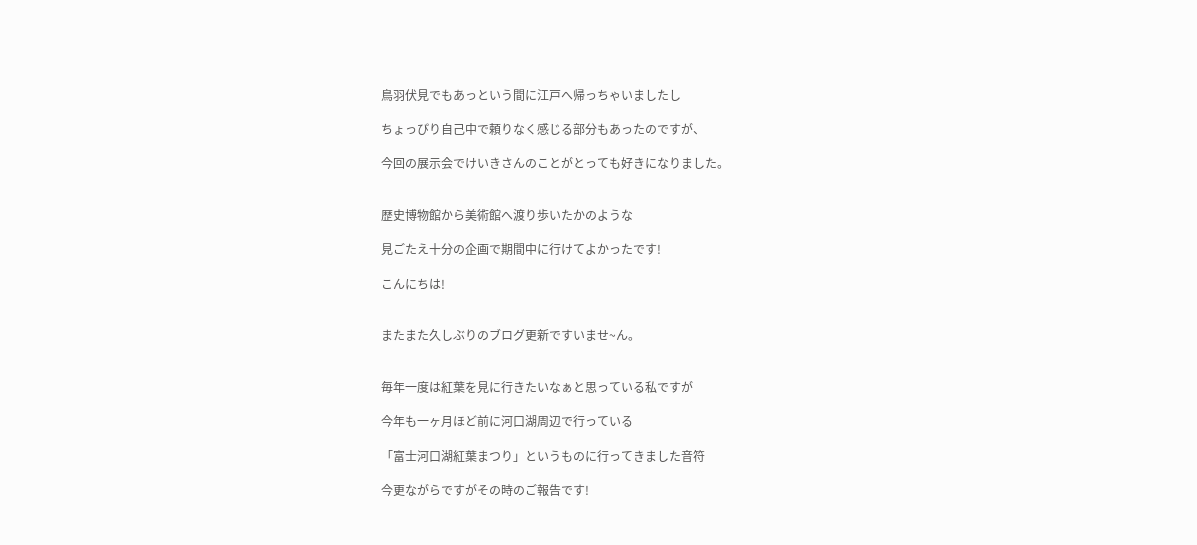鳥羽伏見でもあっという間に江戸へ帰っちゃいましたし

ちょっぴり自己中で頼りなく感じる部分もあったのですが、

今回の展示会でけいきさんのことがとっても好きになりました。


歴史博物館から美術館へ渡り歩いたかのような

見ごたえ十分の企画で期間中に行けてよかったです!

こんにちは!


またまた久しぶりのブログ更新ですいませ~ん。


毎年一度は紅葉を見に行きたいなぁと思っている私ですが

今年も一ヶ月ほど前に河口湖周辺で行っている

「富士河口湖紅葉まつり」というものに行ってきました音符

今更ながらですがその時のご報告です!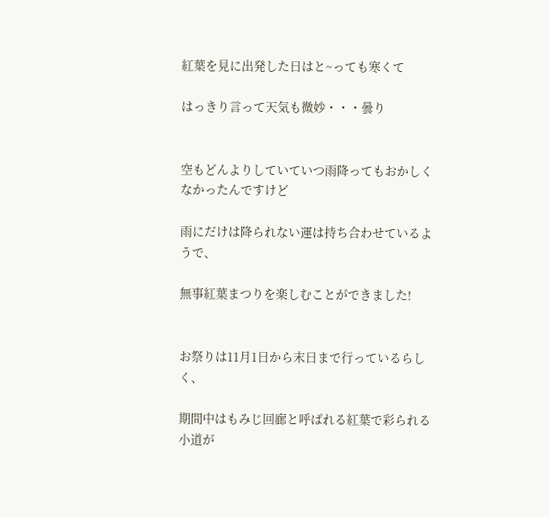紅葉を見に出発した日はと~っても寒くて

はっきり言って天気も微妙・・・曇り


空もどんよりしていていつ雨降ってもおかしくなかったんですけど

雨にだけは降られない運は持ち合わせているようで、

無事紅葉まつりを楽しむことができました!


お祭りは11月1日から末日まで行っているらしく、

期間中はもみじ回廊と呼ばれる紅葉で彩られる小道が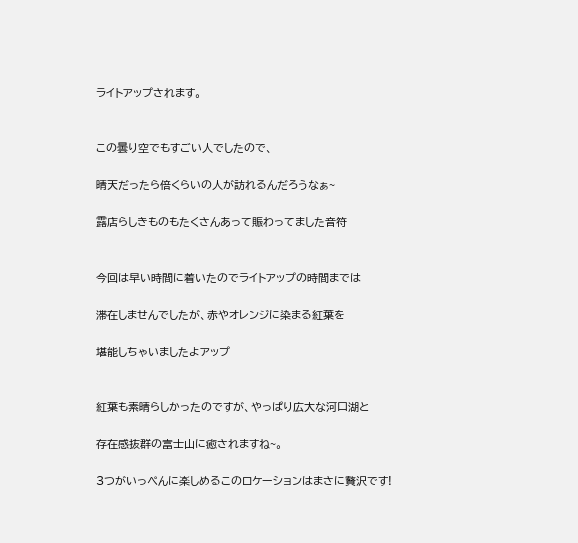ライトアップされます。


この曇り空でもすごい人でしたので、

晴天だったら倍くらいの人が訪れるんだろうなぁ~

露店らしきものもたくさんあって賑わってました音符


今回は早い時間に着いたのでライトアップの時間までは

滞在しませんでしたが、赤やオレンジに染まる紅葉を

堪能しちゃいましたよアップ


紅葉も素晴らしかったのですが、やっぱり広大な河口湖と

存在感抜群の富士山に癒されますね~。

3つがいっぺんに楽しめるこのロケーションはまさに贅沢です!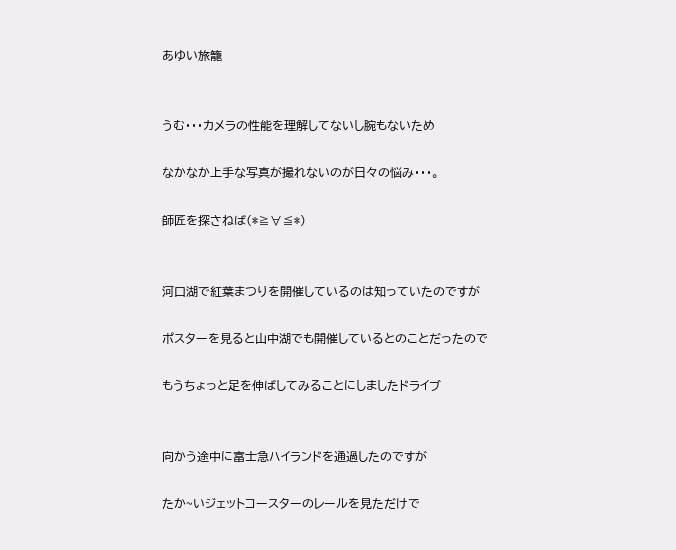あゆい旅籠


うむ・・・カメラの性能を理解してないし腕もないため

なかなか上手な写真が撮れないのが日々の悩み・・・。

師匠を探さねば(*≧∀≦*)


河口湖で紅葉まつりを開催しているのは知っていたのですが

ポスターを見ると山中湖でも開催しているとのことだったので

もうちょっと足を伸ばしてみることにしましたドライブ


向かう途中に富士急ハイランドを通過したのですが

たか~いジェットコースターのレールを見ただけで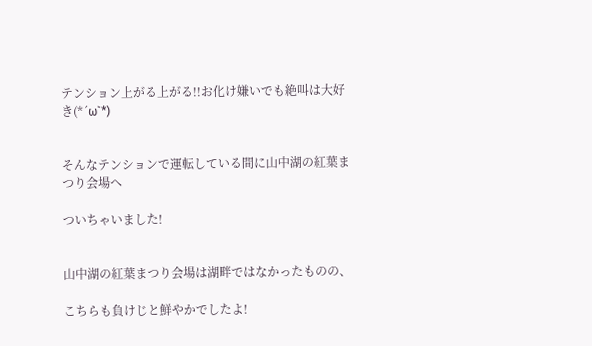テンション上がる上がる!!お化け嫌いでも絶叫は大好き(*´ω`*)


そんなテンションで運転している間に山中湖の紅葉まつり会場へ

ついちゃいました!


山中湖の紅葉まつり会場は湖畔ではなかったものの、

こちらも負けじと鮮やかでしたよ!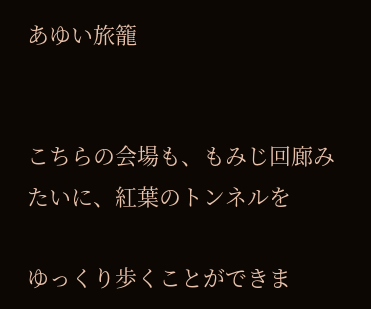あゆい旅籠


こちらの会場も、もみじ回廊みたいに、紅葉のトンネルを

ゆっくり歩くことができま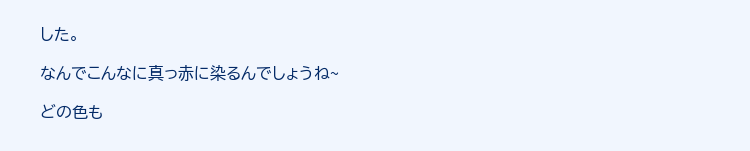した。

なんでこんなに真っ赤に染るんでしょうね~

どの色も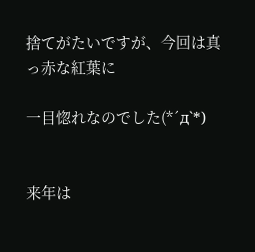捨てがたいですが、今回は真っ赤な紅葉に

一目惚れなのでした(*´д`*)


来年は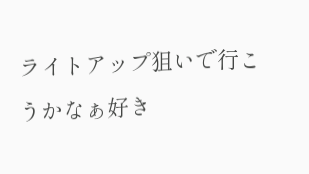ライトアップ狙いで行こうかなぁ好き